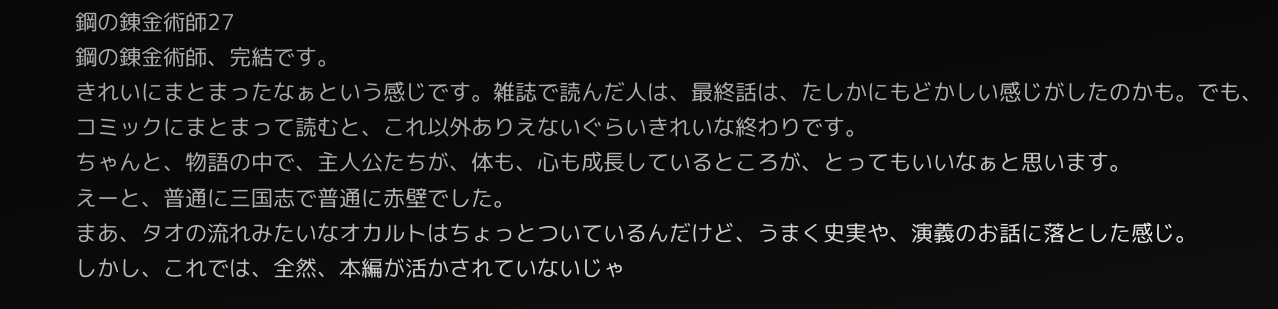鋼の錬金術師27
鋼の錬金術師、完結です。
きれいにまとまったなぁという感じです。雑誌で読んだ人は、最終話は、たしかにもどかしい感じがしたのかも。でも、コミックにまとまって読むと、これ以外ありえないぐらいきれいな終わりです。
ちゃんと、物語の中で、主人公たちが、体も、心も成長しているところが、とってもいいなぁと思います。
えーと、普通に三国志で普通に赤壁でした。
まあ、タオの流れみたいなオカルトはちょっとついているんだけど、うまく史実や、演義のお話に落とした感じ。
しかし、これでは、全然、本編が活かされていないじゃ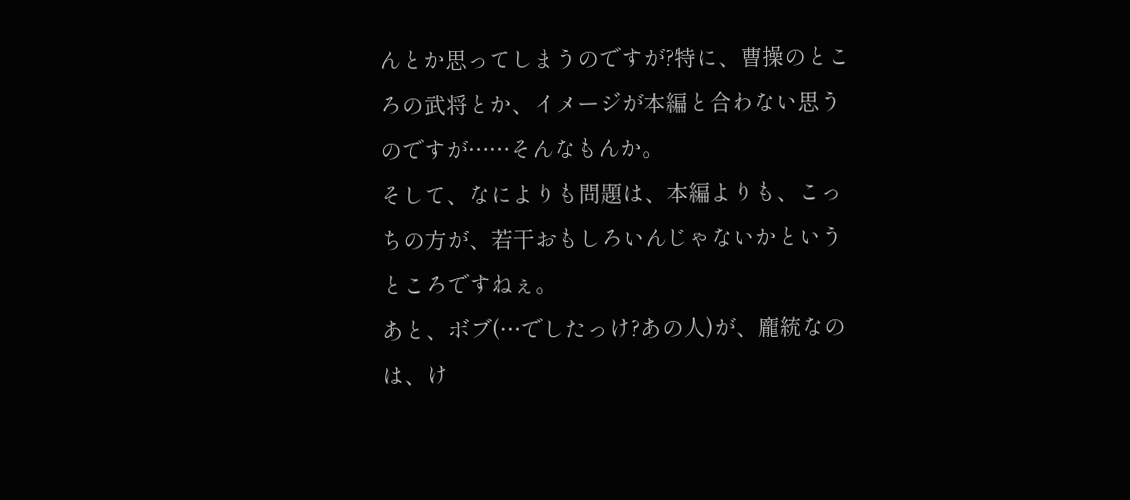んとか思ってしまうのですが?特に、曹操のところの武将とか、イメージが本編と合わない思うのですが……そんなもんか。
そして、なによりも問題は、本編よりも、こっちの方が、若干おもしろいんじゃないかというところですねぇ。
あと、ボブ(…でしたっけ?あの人)が、龐統なのは、け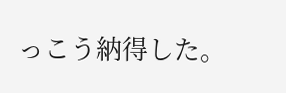っこう納得した。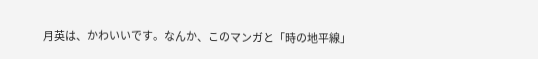月英は、かわいいです。なんか、このマンガと「時の地平線」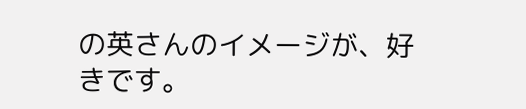の英さんのイメージが、好きです。